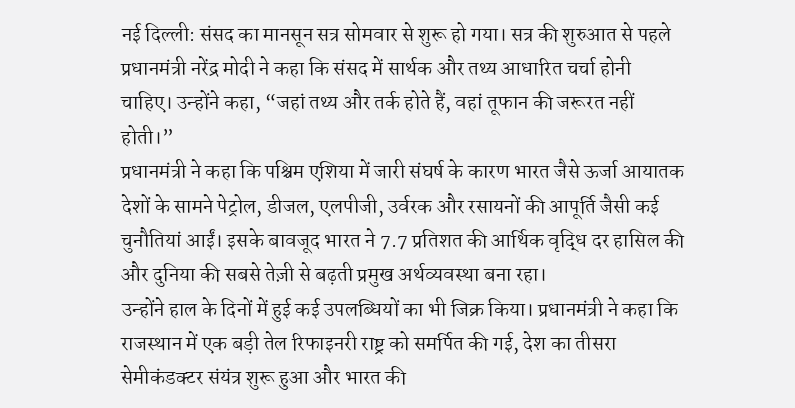नई दिल्ली: संसद का मानसून सत्र सोमवार से शुरू हो गया। सत्र की शुरुआत से पहले प्रधानमंत्री नरेंद्र मोदी ने कहा कि संसद में सार्थक और तथ्य आधारित चर्चा होनी चाहिए। उन्होंने कहा, “जहां तथ्य और तर्क होते हैं, वहां तूफान की जरूरत नहीं होती।”
प्रधानमंत्री ने कहा कि पश्चिम एशिया में जारी संघर्ष के कारण भारत जैसे ऊर्जा आयातक देशों के सामने पेट्रोल, डीजल, एलपीजी, उर्वरक और रसायनों की आपूर्ति जैसी कई चुनौतियां आईं। इसके बावजूद भारत ने 7.7 प्रतिशत की आर्थिक वृद्धि दर हासिल की और दुनिया की सबसे तेज़ी से बढ़ती प्रमुख अर्थव्यवस्था बना रहा।
उन्होंने हाल के दिनों में हुई कई उपलब्धियों का भी जिक्र किया। प्रधानमंत्री ने कहा कि राजस्थान में एक बड़ी तेल रिफाइनरी राष्ट्र को समर्पित की गई, देश का तीसरा सेमीकंडक्टर संयंत्र शुरू हुआ और भारत की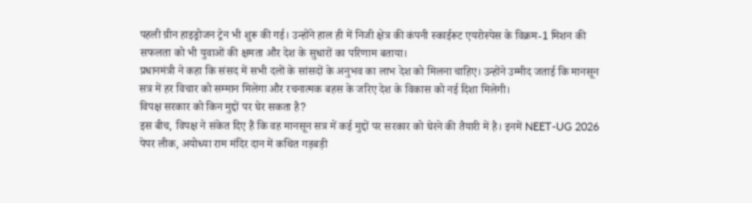पहली ग्रीन हाइड्रोजन ट्रेन भी शुरू की गई। उन्होंने हाल ही में निजी क्षेत्र की कंपनी स्काईरूट एयरोस्पेस के विक्रम-1 मिशन की सफलता को भी युवाओं की क्षमता और देश के सुधारों का परिणाम बताया।
प्रधानमंत्री ने कहा कि संसद में सभी दलों के सांसदों के अनुभव का लाभ देश को मिलना चाहिए। उन्होंने उम्मीद जताई कि मानसून सत्र में हर विचार को सम्मान मिलेगा और रचनात्मक बहस के जरिए देश के विकास को नई दिशा मिलेगी।
विपक्ष सरकार को किन मुद्दों पर घेर सकता है?
इस बीच, विपक्ष ने संकेत दिए हैं कि वह मानसून सत्र में कई मुद्दों पर सरकार को घेरने की तैयारी में है। इनमें NEET-UG 2026 पेपर लीक, अयोध्या राम मंदिर दान में कथित गड़बड़ी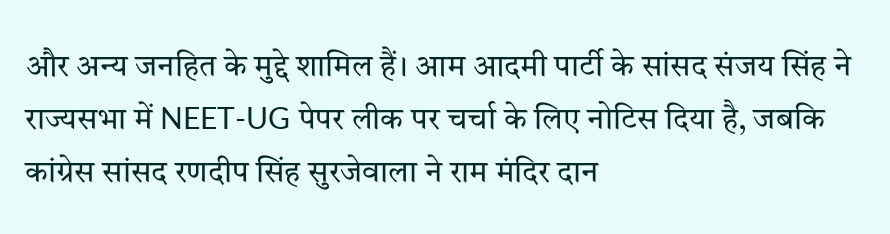और अन्य जनहित के मुद्दे शामिल हैं। आम आदमी पार्टी के सांसद संजय सिंह ने राज्यसभा में NEET-UG पेपर लीक पर चर्चा के लिए नोटिस दिया है, जबकि कांग्रेस सांसद रणदीप सिंह सुरजेवाला ने राम मंदिर दान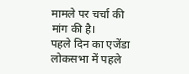मामले पर चर्चा की मांग की है।
पहले दिन का एजेंडा
लोकसभा में पहले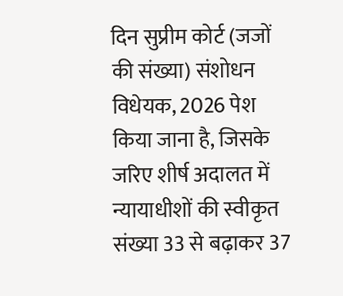दिन सुप्रीम कोर्ट (जजों की संख्या) संशोधन विधेयक, 2026 पेश किया जाना है, जिसके जरिए शीर्ष अदालत में न्यायाधीशों की स्वीकृत संख्या 33 से बढ़ाकर 37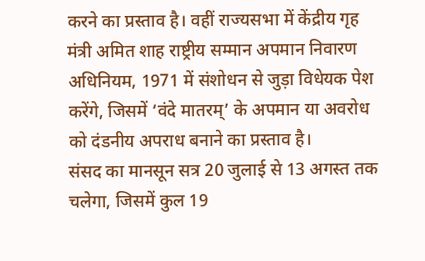करने का प्रस्ताव है। वहीं राज्यसभा में केंद्रीय गृह मंत्री अमित शाह राष्ट्रीय सम्मान अपमान निवारण अधिनियम, 1971 में संशोधन से जुड़ा विधेयक पेश करेंगे, जिसमें ‘वंदे मातरम्’ के अपमान या अवरोध को दंडनीय अपराध बनाने का प्रस्ताव है।
संसद का मानसून सत्र 20 जुलाई से 13 अगस्त तक चलेगा, जिसमें कुल 19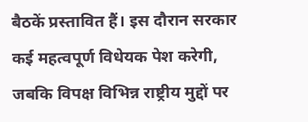बैठकें प्रस्तावित हैं। इस दौरान सरकार कई महत्वपूर्ण विधेयक पेश करेगी, जबकि विपक्ष विभिन्न राष्ट्रीय मुद्दों पर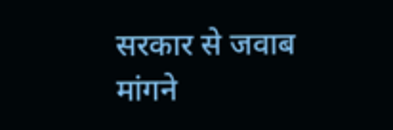सरकार से जवाब मांगने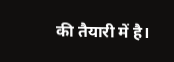की तैयारी में है।